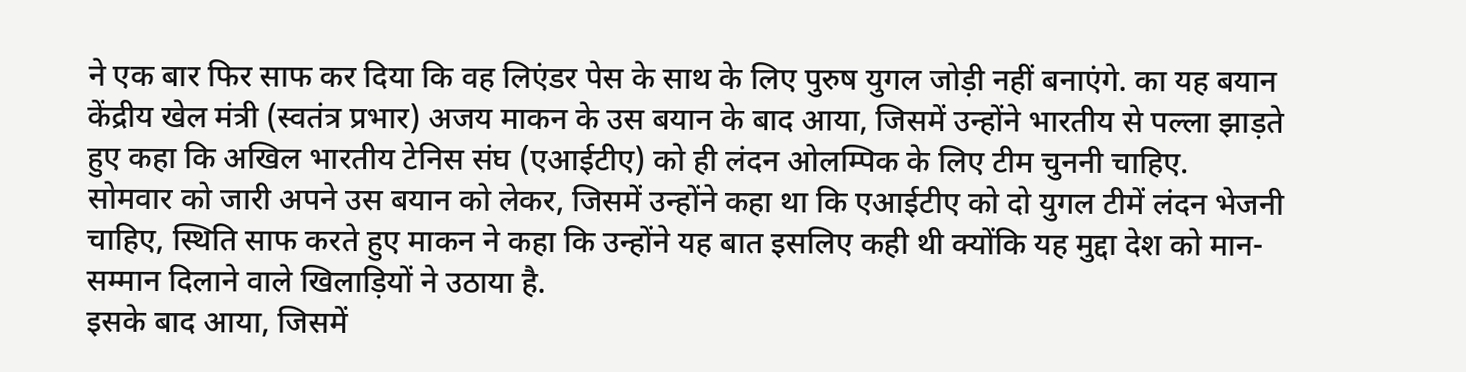ने एक बार फिर साफ कर दिया कि वह लिएंडर पेस के साथ के लिए पुरुष युगल जोड़ी नहीं बनाएंगे. का यह बयान केंद्रीय खेल मंत्री (स्वतंत्र प्रभार) अजय माकन के उस बयान के बाद आया, जिसमें उन्होंने भारतीय से पल्ला झाड़ते हुए कहा कि अखिल भारतीय टेनिस संघ (एआईटीए) को ही लंदन ओलम्पिक के लिए टीम चुननी चाहिए.
सोमवार को जारी अपने उस बयान को लेकर, जिसमें उन्होंने कहा था कि एआईटीए को दो युगल टीमें लंदन भेजनी चाहिए, स्थिति साफ करते हुए माकन ने कहा कि उन्होंने यह बात इसलिए कही थी क्योंकि यह मुद्दा देश को मान-सम्मान दिलाने वाले खिलाड़ियों ने उठाया है.
इसके बाद आया, जिसमें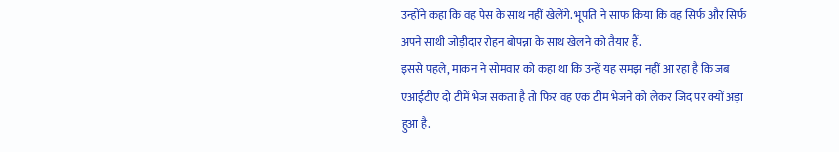उन्होंने कहा कि वह पेस के साथ नहीं खेलेंगे. भूपति ने साफ किया कि वह सिर्फ और सिर्फ अपने साथी जोड़ीदार रोहन बोपन्ना के साथ खेलने को तैयार हैं.
इससे पहले, माकन ने सोमवार को कहा था कि उन्हें यह समझ नहीं आ रहा है कि जब एआईटीए दो टीमें भेज सकता है तो फिर वह एक टीम भेजने को लेकर जिद पर क्यों अड़ा हुआ है.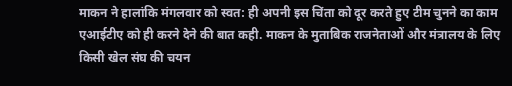माकन ने हालांकि मंगलवार को स्वत: ही अपनी इस चिंता को दूर करते हुए टीम चुनने का काम एआईटीए को ही करने देने की बात कही. माकन के मुताबिक राजनेताओं और मंत्रालय के लिए किसी खेल संघ की चयन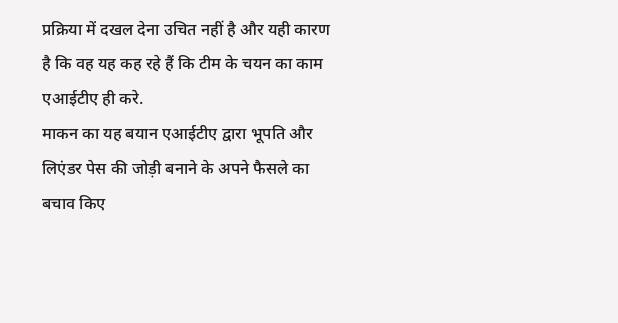प्रक्रिया में दखल देना उचित नहीं है और यही कारण है कि वह यह कह रहे हैं कि टीम के चयन का काम एआईटीए ही करे.
माकन का यह बयान एआईटीए द्वारा भूपति और लिएंडर पेस की जोड़ी बनाने के अपने फैसले का बचाव किए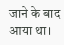जाने के बाद आया था।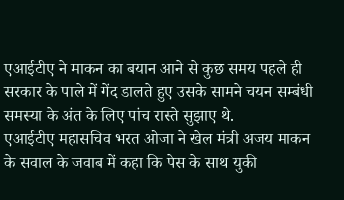एआईटीए ने माकन का बयान आने से कुछ समय पहले ही सरकार के पाले में गेंद डालते हुए उसके सामने चयन सम्बंधी समस्या के अंत के लिए पांच रास्ते सुझाए थे.
एआईटीए महासचिव भरत ओजा ने खेल मंत्री अजय माकन के सवाल के जवाब में कहा कि पेस के साथ युकी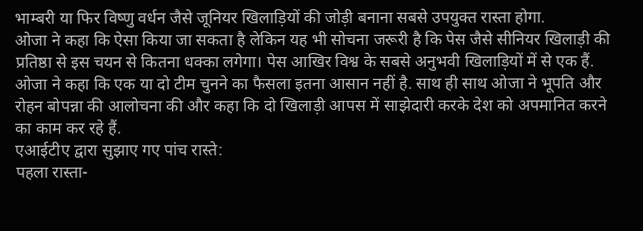भाम्बरी या फिर विष्णु वर्धन जैसे जूनियर खिलाड़ियों की जोड़ी बनाना सबसे उपयुक्त रास्ता होगा.
ओजा ने कहा कि ऐसा किया जा सकता है लेकिन यह भी सोचना जरूरी है कि पेस जैसे सीनियर खिलाड़ी की प्रतिष्ठा से इस चयन से कितना धक्का लगेगा। पेस आखिर विश्व के सबसे अनुभवी खिलाड़ियों में से एक हैं.
ओजा ने कहा कि एक या दो टीम चुनने का फैसला इतना आसान नहीं है. साथ ही साथ ओजा ने भूपति और रोहन बोपन्ना की आलोचना की और कहा कि दो खिलाड़ी आपस में साझेदारी करके देश को अपमानित करने का काम कर रहे हैं.
एआईटीए द्वारा सुझाए गए पांच रास्ते:
पहला रास्ता-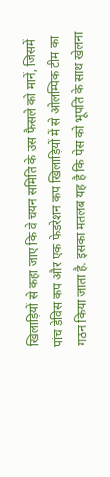खिलाड़ियों से कहा जाए कि वे चयन समिति के उस फैसले को मानें, जिसमें पांच डेविस कप और एक फेडरेशन कप खिलाड़ियों में से ओलम्पिक टीम का गठन किया जाता है. इसका मतलब यह है कि पेस को भूपति के साथ खेलना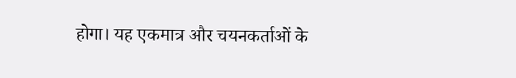होगा। यह एकमात्र और चयनकर्ताओं के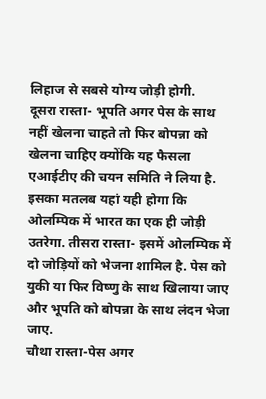लिहाज से सबसे योग्य जोड़ी होगी.
दूसरा रास्ता- भूपति अगर पेस के साथ नहीं खेलना चाहते तो फिर बोपन्ना को खेलना चाहिए क्योंकि यह फैसला एआईटीए की चयन समिति ने लिया है. इसका मतलब यहां यही होगा कि ओलम्पिक में भारत का एक ही जोड़ी उतरेगा. तीसरा रास्ता- इसमें ओलम्पिक में दो जोड़ियों को भेजना शामिल है. पेस को युकी या फिर विष्णु के साथ खिलाया जाए और भूपति को बोपन्ना के साथ लंदन भेजा जाए.
चौथा रास्ता-पेस अगर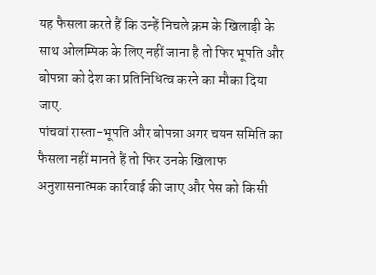यह फैसला करते हैं कि उन्हें निचले क्रम के खिलाड़ी के साथ ओलम्पिक के लिए नहीं जाना है तो फिर भूपति और बोपन्ना को देश का प्रतिनिधित्व करने का मौका दिया जाए.
पांचवां रास्ता-भूपति और बोपन्ना अगर चयन समिति का फैसला नहीं मानते हैं तो फिर उनके खिलाफ अनुशासनात्मक कार्रवाई की जाए और पेस को किसी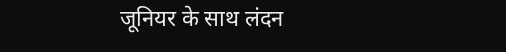जूनियर के साथ लंदन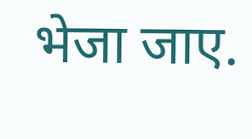भेजा जाए.